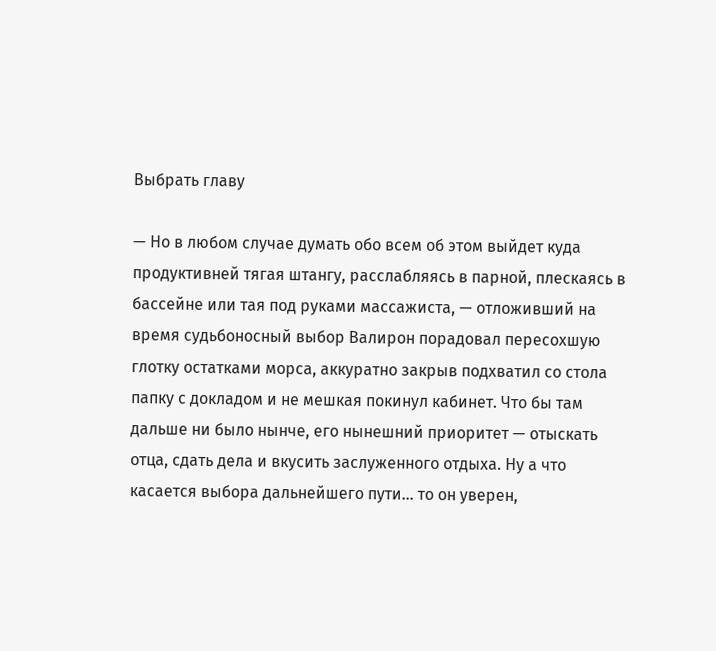Выбрать главу

— Но в любом случае думать обо всем об этом выйдет куда продуктивней тягая штангу, расслабляясь в парной, плескаясь в бассейне или тая под руками массажиста, — отложивший на время судьбоносный выбор Валирон порадовал пересохшую глотку остатками морса, аккуратно закрыв подхватил со стола папку с докладом и не мешкая покинул кабинет. Что бы там дальше ни было нынче, его нынешний приоритет — отыскать отца, сдать дела и вкусить заслуженного отдыха. Ну а что касается выбора дальнейшего пути… то он уверен,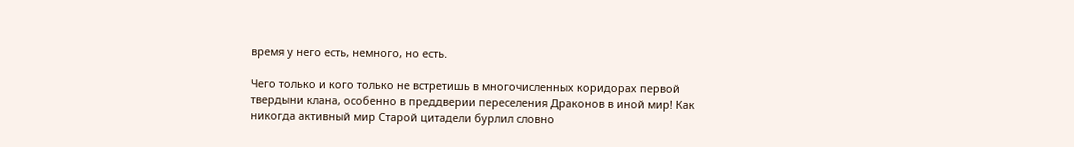время у него есть, немного, но есть.

Чего только и кого только не встретишь в многочисленных коридорах первой твердыни клана, особенно в преддверии переселения Драконов в иной мир! Как никогда активный мир Старой цитадели бурлил словно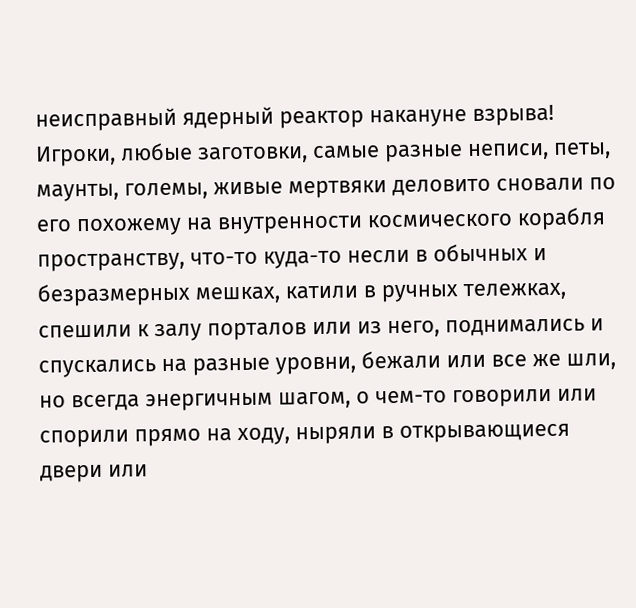неисправный ядерный реактор накануне взрыва! Игроки, любые заготовки, самые разные неписи, петы, маунты, големы, живые мертвяки деловито сновали по его похожему на внутренности космического корабля пространству, что-то куда-то несли в обычных и безразмерных мешках, катили в ручных тележках, спешили к залу порталов или из него, поднимались и спускались на разные уровни, бежали или все же шли, но всегда энергичным шагом, о чем-то говорили или спорили прямо на ходу, ныряли в открывающиеся двери или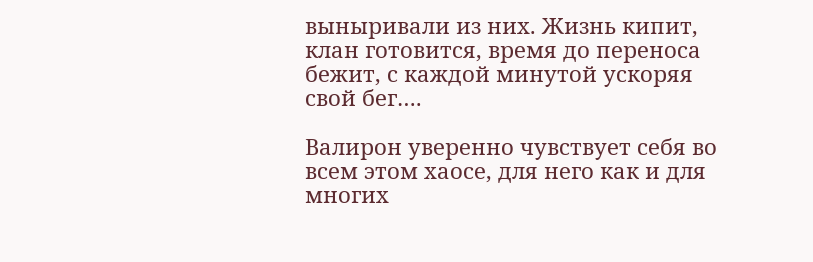выныривали из них. Жизнь кипит, клан готовится, время до переноса бежит, с каждой минутой ускоряя свой бег….

Валирон уверенно чувствует себя во всем этом хаосе, для него как и для многих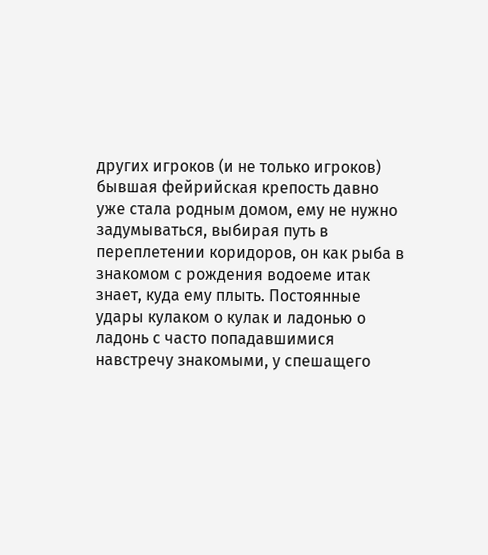других игроков (и не только игроков) бывшая фейрийская крепость давно уже стала родным домом, ему не нужно задумываться, выбирая путь в переплетении коридоров, он как рыба в знакомом с рождения водоеме итак знает, куда ему плыть. Постоянные удары кулаком о кулак и ладонью о ладонь с часто попадавшимися навстречу знакомыми, у спешащего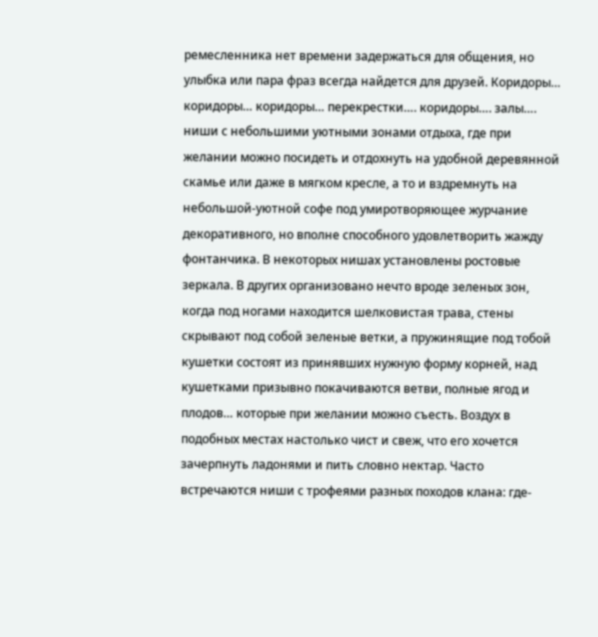ремесленника нет времени задержаться для общения, но улыбка или пара фраз всегда найдется для друзей. Коридоры… коридоры… коридоры… перекрестки…. коридоры…. залы…. ниши с небольшими уютными зонами отдыха, где при желании можно посидеть и отдохнуть на удобной деревянной скамье или даже в мягком кресле, а то и вздремнуть на небольшой-уютной софе под умиротворяющее журчание декоративного, но вполне способного удовлетворить жажду фонтанчика. В некоторых нишах установлены ростовые зеркала. В других организовано нечто вроде зеленых зон, когда под ногами находится шелковистая трава, стены скрывают под собой зеленые ветки, а пружинящие под тобой кушетки состоят из принявших нужную форму корней, над кушетками призывно покачиваются ветви, полные ягод и плодов… которые при желании можно съесть. Воздух в подобных местах настолько чист и свеж, что его хочется зачерпнуть ладонями и пить словно нектар. Часто встречаются ниши с трофеями разных походов клана: где-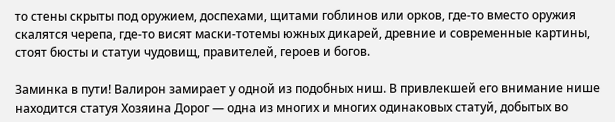то стены скрыты под оружием, доспехами, щитами гоблинов или орков, где-то вместо оружия скалятся черепа, где-то висят маски-тотемы южных дикарей, древние и современные картины, стоят бюсты и статуи чудовищ, правителей, героев и богов.

Заминка в пути! Валирон замирает у одной из подобных ниш. В привлекшей его внимание нише находится статуя Хозяина Дорог — одна из многих и многих одинаковых статуй, добытых во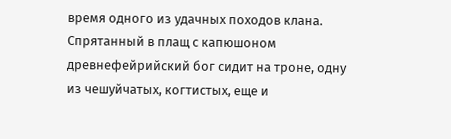время одного из удачных походов клана. Спрятанный в плащ с капюшоном древнефейрийский бог сидит на троне, одну из чешуйчатых, когтистых, еще и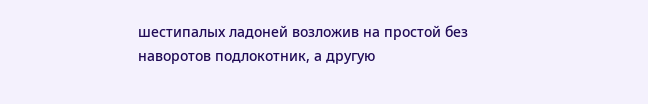шестипалых ладоней возложив на простой без наворотов подлокотник, а другую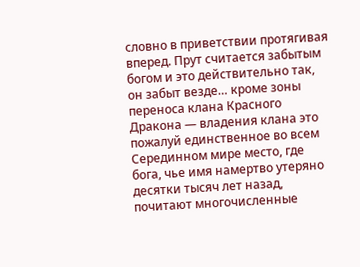словно в приветствии протягивая вперед. Прут считается забытым богом и это действительно так, он забыт везде… кроме зоны переноса клана Красного Дракона — владения клана это пожалуй единственное во всем Серединном мире место, где бога, чье имя намертво утеряно десятки тысяч лет назад, почитают многочисленные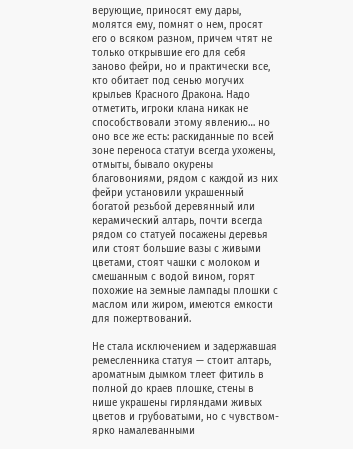верующие, приносят ему дары, молятся ему, помнят о нем, просят его о всяком разном, причем чтят не только открывшие его для себя заново фейри, но и практически все, кто обитает под сенью могучих крыльев Красного Дракона. Надо отметить, игроки клана никак не способствовали этому явлению… но оно все же есть: раскиданные по всей зоне переноса статуи всегда ухожены, отмыты, бывало окурены благовониями, рядом с каждой из них фейри установили украшенный богатой резьбой деревянный или керамический алтарь, почти всегда рядом со статуей посажены деревья или стоят большие вазы с живыми цветами, стоят чашки с молоком и смешанным с водой вином, горят похожие на земные лампады плошки с маслом или жиром, имеются емкости для пожертвований.

Не стала исключением и задержавшая ремесленника статуя — стоит алтарь, ароматным дымком тлеет фитиль в полной до краев плошке, стены в нише украшены гирляндами живых цветов и грубоватыми, но с чувством-ярко намалеванными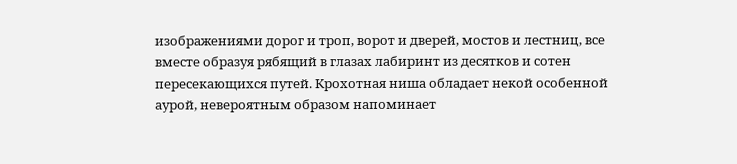изображениями дорог и троп, ворот и дверей, мостов и лестниц, все вместе образуя рябящий в глазах лабиринт из десятков и сотен пересекающихся путей. Крохотная ниша обладает некой особенной аурой, невероятным образом напоминает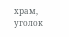храм, уголок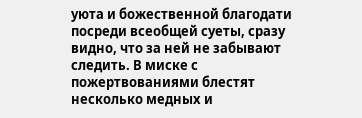уюта и божественной благодати посреди всеобщей суеты, сразу видно, что за ней не забывают следить. В миске с пожертвованиями блестят несколько медных и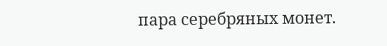пара серебряных монет.